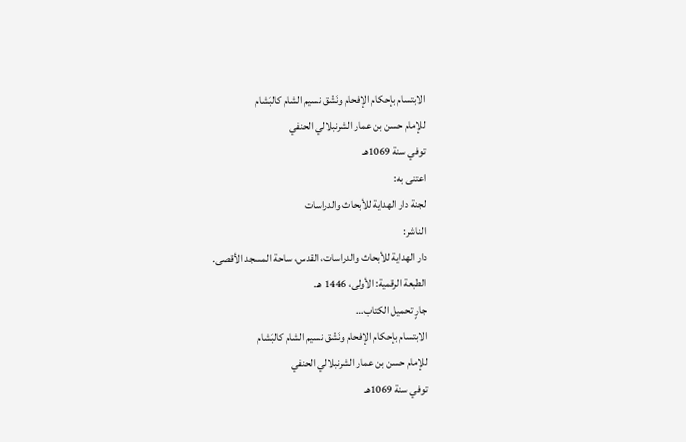الابتسام بإحكام الإفحام ونَشْق نسيم الشام كالبَشام
للإمام حسن بن عمار الشرنبلالي الحنفي
توفي سنة 1069هـ
اعتنى به:
لجنة دار الهداية للأبحاث والدراسات
الناشر:
دار الهداية للأبحاث والدراسات، القدس، ساحة المسجد الأقصى.
الطبعة الرقمية: الأولى، 1446 هـ.
جارٍ تحميل الكتاب…
الابتسام بإحكام الإفحام ونَشْق نسيم الشام كالبَشام
للإمام حسن بن عمار الشرنبلالي الحنفي
توفي سنة 1069هـ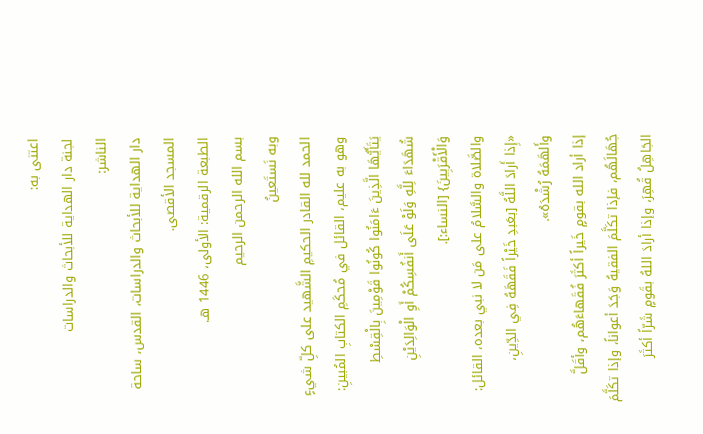اعتنى به:
لجنة دار الهداية للأبحاث والدراسات
الناشر:
دار الهداية للأبحاث والدراسات، القدس، ساحة المسجد الأقصى.
الطبعة الرقمية: الأولى، 1446 هـ.
بسم الله الرحمن الرحيم
وبه نَستَعينُ
الحمد لله القادر الحكيمِ الشَّهيد على كلِّ شيءٍ وهو به عليم، القائل في مُحكَمِ الكتابِ المُبينِ: يَتَأَيُّهَا الَّذِينَ ءَامَنُوا كُونُوا قَوْمِينَ بِالْقِسْطِ شُهَدَاءَ لِلَّهِ وَلَوْ عَلَى أَنفُسِكُمْ أَوِ الْوَالِدَيْنِ وَالْأَقْرَبِينَ} [النساء:].
والصَّلاة والسَّلامُ على مَن لا نبي بعده، القائل: «إِذا أَرادَ اللَّهُ [بعَبدِ خَيْراً فَقَهَهُ فِي الدِّينِ، وأَلهَمَهُ رُشْدَهُ».
إذا أراد الله بقومٍ خَيراً أكثَرَ فُقَهاءَهُم، وأقَلَّ جُهَالَهُم، فإذا تكَلَّمَ الفقيهُ وَجَدَ أعواناً، وإذا تكَلَّمَ الجَاهِلُ قُهِرَ، وإذا أرادَ اللهُ بقَومٍ شَرّاً أكثَرَ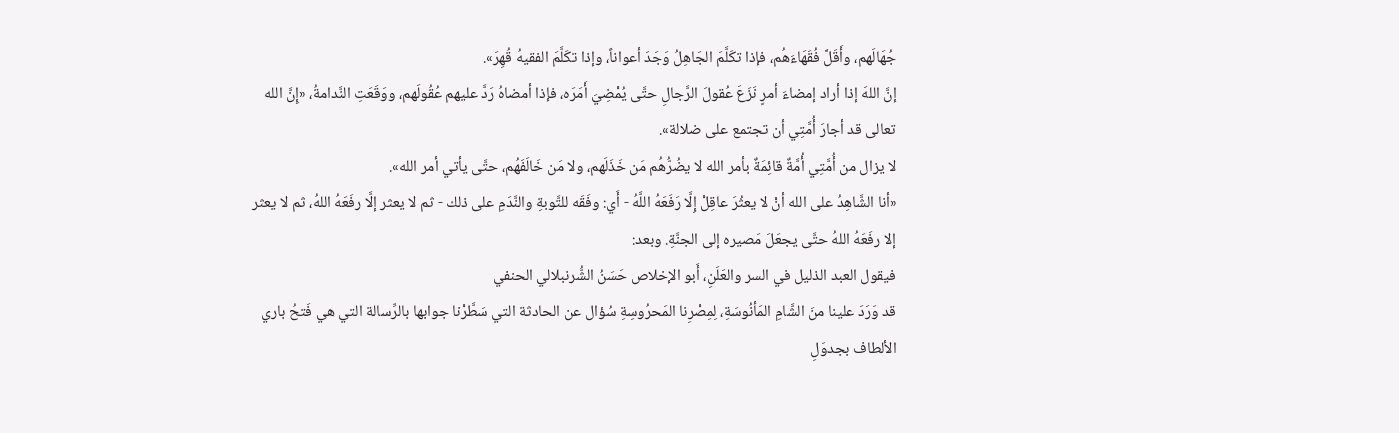جُهَالَهم، وأَقَلَّ فُقَهَاءَهُم، فإذا تكَلَّمَ الجَاهِلُ وَجَدَ أعواناً، وإذا تكَلَّمَ الفقيهُ قُهِرَ».
إنَّ اللهَ إذا أراد إمضاءَ أمرٍ نَزَعَ عُقولَ الرَّجالِ حتَّى يُمْضِيَ أَمَرَه، فإذا أمضاهُ رَدَّ عليهم عُقُولَهم، ووَقَعَتِ النَّدامةُ، «إِنَّ الله تعالى قد أجارَ أُمَّتِي أن تجتمع على ضلالة».
لا يزال من أُمَّتِي أُمَّةٌ قائِمَةٌ بأمر الله لا يضُرُّهُم مَن خَذَلَهم، ولا مَن خَالَفَهُم، حتَّى يأتي أمر الله».
«أنا الشَّاهِدُ على الله أنْ لا يعثُرَ عاقِلْ إِلَّا رَفَعَهُ اللَّهُ - أَي: وفَقَه للتَّوبةِ والنَّدَمِ على ذلك - ثم لا يعثر إلَّا رفَعَهُ اللهُ، ثم لا يعثر إلا رفَعَهُ اللهُ حتَّى يجعَلَ مَصيره إلى الجنَّةِ. وبعد:
فيقول العبد الذليل في السر والعَلَنِ، أَبو الإخلاص حَسَنُ الشُّرنبلالي الحنفي
قد وَرَدَ علينا منَ الشَّامِ المَأنُوسَةِ، لِمِصْرِنا المَحرُوسِةِ سُؤال عن الحادثة التي سَطَّرْنا جوابها بالرِّسالة التي هي فَتحُ باري الألطاف بجدوَلِ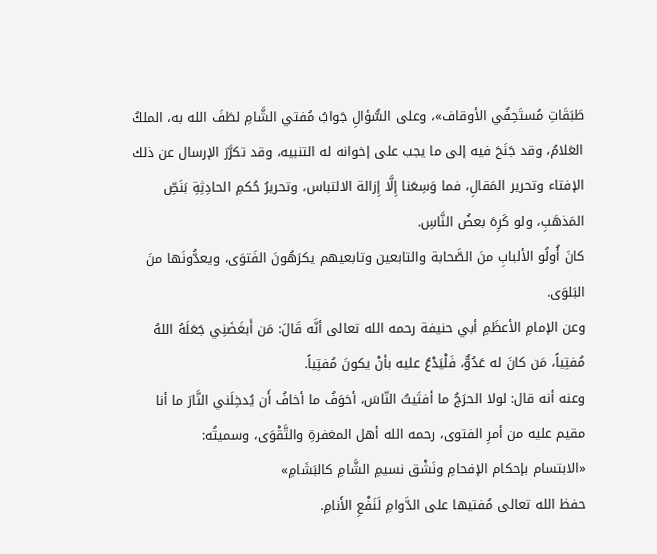طَبَقَاتِ مُستَحِفٌي الأوقاف»، وعلى السُّؤالِ جَوابُ مُفتي الشَّامِ لطَفَ الله به، الملكُ العَلامُ، وقد جَنَحَ فيه إلى ما يجب على إخوانه له التنبيه، وقد تكرَّرَ الإرسال عن ذلك الإفتاء وتحرير المَقالِ، فما وَسِعَنا إِلَّا إِزالة الالتباس، وتحريرُ حُكمِ الحادِثِةِ بَنَصِّ المَذهَبِ، ولو كَرِهَ بعضُ النَّاسِ.
كانَ أُولُو الألبابِ منَ الصَّحابة والتابعين وتابعيهم يكرَهُونَ الفَتوَى، ويعدُّونَها منَ البَلوَى.
وعن الإمامِ الأعظَمِ أبي حنيفة رحمه الله تعالى أنَّه قَالَ: مَن أَبغَضَنِي جَعَلَهُ اللهُ مُفتِياً، مَن كانَ له عَدُوٌّ، فَلْيَدْعُ عليه بأنْ يكونَ مُفتِياً.
وعنه أنه قال: لولا الحرَجُ ما أفتَيتُ النّاسَ، أخوَفُ ما أخافُ أَن يُدخِلَني النَّارَ ما أنا مقيم عليه من أمرِ الفتوى، رحمه الله أهل المغفرةِ والتَّقْوَى، وسميتُه:
«الابتسام بإحكام الإفحامِ ونَشْق نسيمِ الشَّامِ كالبَشَامِ»
حفظ الله تعالى مُفتيها على الدَّوامِ لَنَفْعِ الأَنامِ.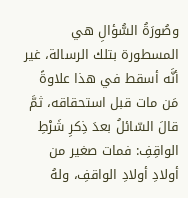وصُورَةُ السُّؤالِ هي المسطورة بتلك الرسالة، غير أنَّه أسقط في هذا علاوةً مَن مات قبل استحقاقه، ثمَّ قالَ السّائلُ بعدَ ذِكرِ شَرْطِ الواقِفِ: فمات صغير من أولادِ أولادِ الواقفِ، ولهُ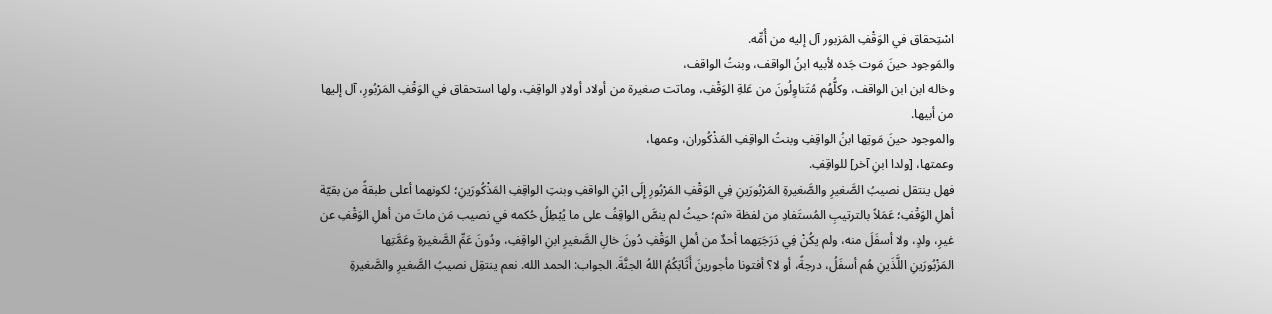اسْتِحقاق في الوَقْفِ المَزبور آل إليه من أُمِّه.
والمَوجود حينَ مَوت جَده لأبيه ابنُ الواقف، وبنتُ الواقف،
وخاله ابن ابن الواقف، وكلُّهُم مُتَناوِلُونَ من عَلةِ الوَقْفِ، وماتت صغيرة من أولاد أولادِ الواقِفِ، ولها استحقاق في الوَقْفِ المَرْبُورِ، آل إليها من أبيها.
والموجود حينَ مَوتِها ابنُ الواقِفِ وبنتُ الواقِفِ المَذْكُوران، وعمها،
وعمتها، [ولدا ابنِ آخر] للواقِفِ.
فهل ينتقل نصيبُ الصَّغيرِ والصَّغيرةِ المَرْبُورَينِ فِي الوَقْفِ المَرْبُورِ إِلَى ابْنِ الواقفِ وبنتِ الواقِفِ المَذْكُورَينِ؛ لكونهما أعلى طبقةً من بقيّة أهلِ الوَقْفِ؛ عَمَلاً بالترتيبِ المُستَفادِ من لفظة «ثم؛ حيثُ لم ينصَّ الواقِفُ على ما يُبْطِلُ حُكمه في نصيب مَن ماتَ من أهلِ الوَقْفِ عن غيرِ، ولدٍ، ولا أسفَلَ منه، ولم يكُنْ فِي دَرَجَتِهما أحدٌ من أهلِ الوَقْفِ دُونَ خالِ الصَّغيرِ ابنِ الواقِفِ، ودُونَ عَمِّ الصَّغيرةِ وعَمَّتِها
المَزْبُورَينِ اللَّذَينِ هُم أسفَلُ، درجةً، أو لا؟ أفتونا مأجورينَ أَثَابَكُمُ اللهُ الجنَّةَ. الجواب: الحمد الله. نعم ينتقِل نصيبُ الصَّغيرِ والصَّغيرةِ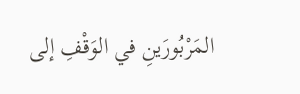المَرْبُورَينِ في الوَقْفِ إلى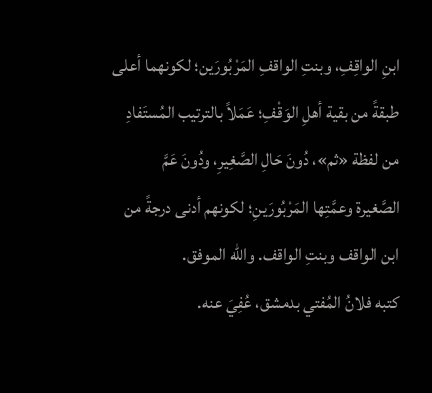ابنِ الواقِفِ، وبنتِ الواقفِ المَرْبُورَين؛ لكونهما أعلى طبقةً من بقية أهلِ الوَقْفِ؛ عَمَلاً بالترتيب المُستَفادِ من لفظة «ثم»، دُونَ حَالِ الصَّغِيرِ، ودُونَ عَمَّ
الصَّغيرة وعمَّتِها المَرْبُورَينِ؛ لكونهم أدنى درجةً من ابن الواقف وبنتِ الواقف. والله الموفق.
كتبه فلانُ المُفتي بدمشق، عُفِيَ عنه.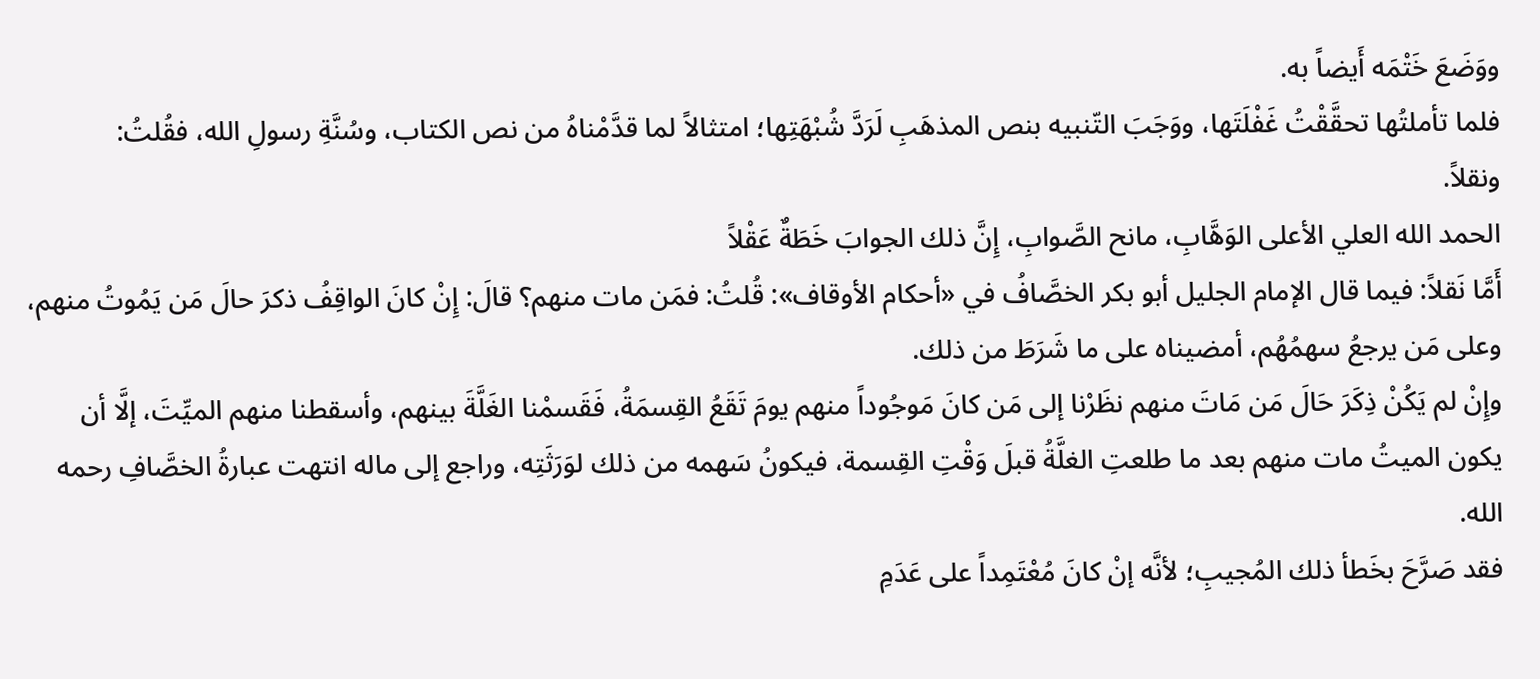ووَضَعَ خَتْمَه أَيضاً به.
فلما تأملتُها تحقَّقْتُ غَفْلَتَها، ووَجَبَ التّنبيه بنص المذهَبِ لَرَدَّ شُبْهَتِها؛ امتثالاً لما قدَّمْناهُ من نص الكتاب، وسُنَّةِ رسولِ الله، فقُلتُ:
ونقلاً.
الحمد الله العلي الأعلى الوَهَّابِ، مانح الصَّوابِ، إِنَّ ذلك الجوابَ خَطَةٌ عَقْلاً
أَمَّا نَقلاً: فيما قال الإمام الجليل أبو بكر الخصَّافُ في «أحكام الأوقاف»: قُلتُ: فمَن مات منهم؟ قالَ: إِنْ كانَ الواقِفُ ذكرَ حالَ مَن يَمُوتُ منهم، وعلى مَن يرجعُ سهمُهُم، أمضيناه على ما شَرَطَ من ذلك.
وإِنْ لم يَكُنْ ذِكَرَ حَالَ مَن مَاتَ منهم نظَرْنا إلى مَن كانَ مَوجُوداً منهم يومَ تَقَعُ القِسمَةُ، فَقَسمْنا الغَلَّةَ بينهم، وأسقطنا منهم الميِّتَ، إلَّا أن يكون الميتُ مات منهم بعد ما طلعتِ الغلَّةُ قبلَ وَقْتِ القِسمة، فيكونُ سَهمه من ذلك لوَرَثَتِه، وراجع إلى ماله انتهت عبارةُ الخصَّافِ رحمه الله.
فقد صَرَّحَ بخَطأ ذلك المُجيبِ؛ لأنَّه إنْ كانَ مُعْتَمِداً على عَدَمِ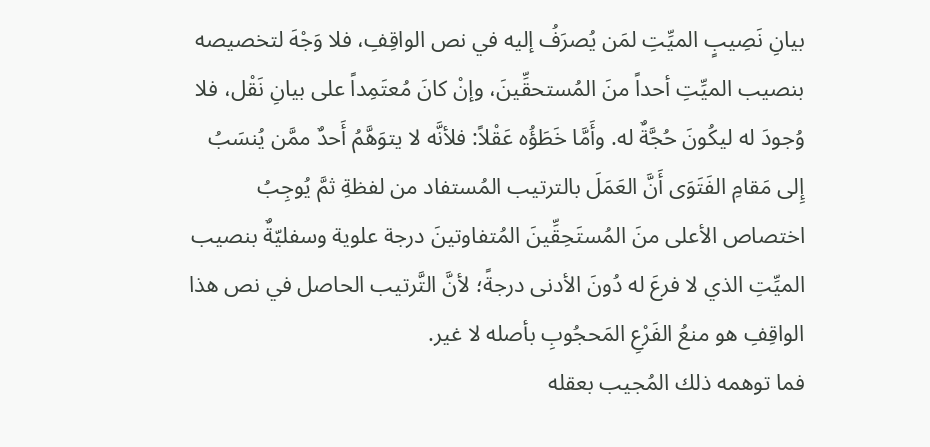بيانِ نَصِيبٍ الميِّتِ لمَن يُصرَفُ إليه في نص الواقِفِ، فلا وَجْهَ لتخصيصه بنصيب الميِّتِ أحداً منَ المُستحقِّينَ، وإنْ كانَ مُعتَمِداً على بيانِ نَقْل، فلا وُجودَ له ليكُونَ حُجَّةٌ له. وأَمَّا خَطَؤُه عَقْلاً: فلأنَّه لا يتوَهَّمُ أَحدٌ ممَّن يُنسَبُ إِلى مَقامِ الفَتَوَى أَنَّ العَمَلَ بالترتيب المُستفاد من لفظةِ ثمَّ يُوجِبُ اختصاص الأعلى منَ المُستَحِقِّينَ المُتفاوتينَ درجة علوية وسفليّةٌ بنصيب الميِّتِ الذي لا فرعَ له دُونَ الأدنى درجةً؛ لأنَّ التَّرتيب الحاصل في نص هذا الواقِفِ هو منعُ الفَرْعِ المَحجُوبِ بأصله لا غير.
فما توهمه ذلك المُجيب بعقله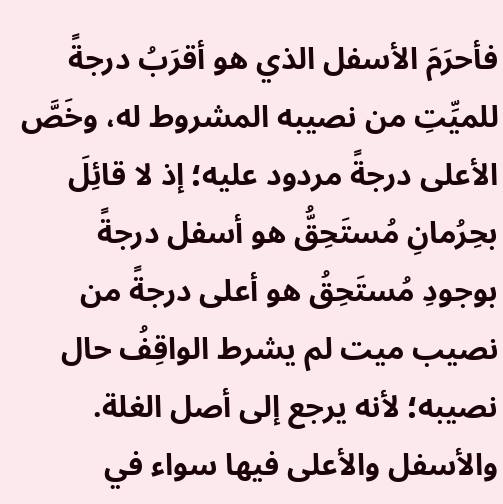فأحرَمَ الأسفل الذي هو أقرَبُ درجةً للميِّتِ من نصيبه المشروط له، وخَصَّ الأعلى درجةً مردود عليه؛ إذ لا قائِلَ بحِرُمانِ مُستَحِقُّ هو أسفل درجةً بوجودِ مُستَحِقُ هو أعلى درجةً من نصيب ميت لم يشرط الواقِفُ حال نصيبه؛ لأنه يرجع إلى أصل الغلة.
والأسفل والأعلى فيها سواء في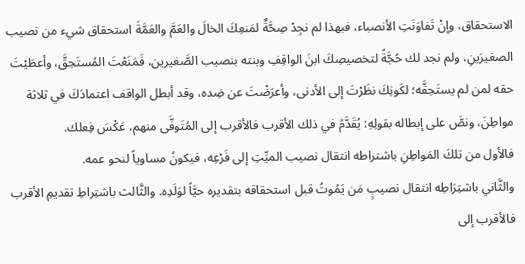الاستحقاق، وإنْ تَفاوَنَتِ الأنصباء، فبهذا لم نجِدْ صِحَّةٌ لمَنعِكَ الخالَ والعَمَّ والعَمَّةَ استحقاق شيء من نصيب الصغيرَينِ، ولم نجد لك حُجَّةً لتخصيصِكَ ابنَ الواقِفِ وبنته بنصيب الصَّغيرين، فَمَنَعْتَ المُستَحِقَّ، وأعطَيْتَ حقه لمن لم يستَحِقَّه؛ لكَونِكَ نظَرْتَ إلى الأدنى، وأعرَضْتَ عن ضِده، وقد أبطل الواقف اعتمادَكَ في ثلاثة مواطِنَ، ونصَّ على إبطاله بقولِهِ: يُقَدَّمُ في ذلك الأقرب فالأقرب إلى المُتَوفَّى منهم، عَكْسَ فِعلك.
فالأول من تلكَ المَواطِنِ باشتراطه انتقال نصيب الميِّتِ إلى فَرْعِه، فيكونُ مساوياً لنحو عمه.
والثَّاني باشتِرَاطِه انتقال نصيبٍ مَن يَمُوتُ قبل استحقاقه بتقديره حيَّاً لوَلَدِه. والثَّالث باشتِراطِ تقديمِ الأقرب فالأقرب إلى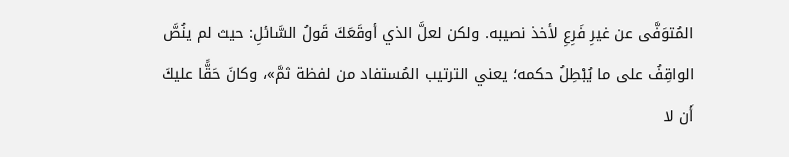المُتوَفَّى عن غيرِ فَرِعِ لأخذ نصيبه. ولكن لعلَّ الذي أوقَعَكَ قَولُ السَّائلِ: حيث لم ينُصَّ الواقِفُ على ما يُبْطِلُ حكمه؛ يعني الترتيب المُستفاد من لفظة ثمَّ»، وكانَ حَقًّا عليكَ أَن لا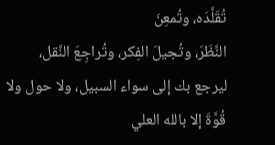تُقَلَّدَه، وتُمعِنَ
النَّظَرَ، وتُجيلَ الفِكر، وتُراجِعَ النَّقل، ليرجع بك إلى سواء السبيل، ولا حول ولا قُوَّةَ إلا بالله العلي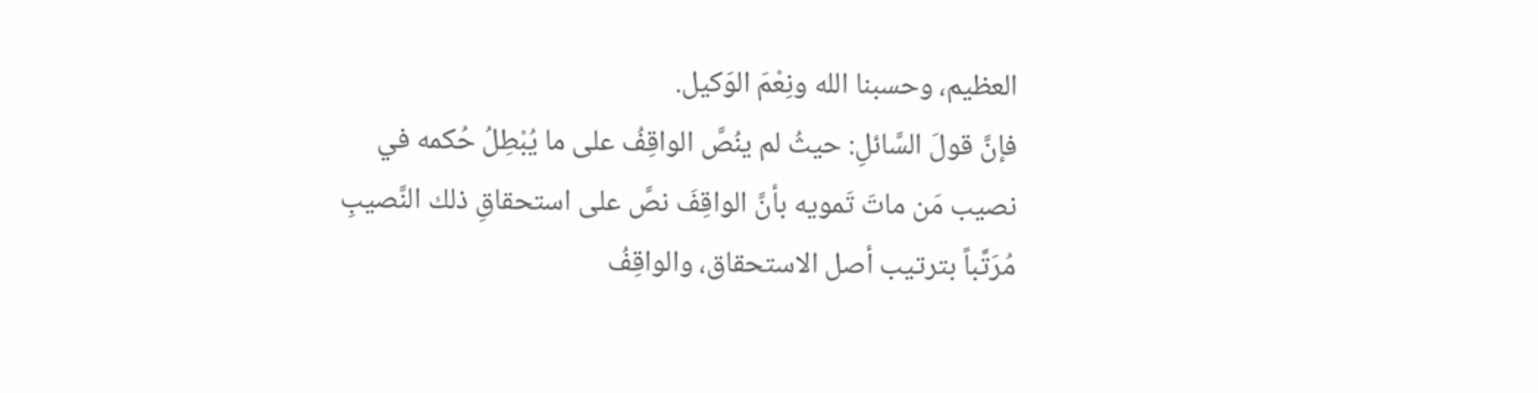العظيم، وحسبنا الله ونِعْمَ الوَكيل.
فإنَّ قولَ السَّائلِ: حيثُ لم ينُصَّ الواقِفُ على ما يُبْطِلُ حُكمه في نصيب مَن ماتَ تَمويه بأنَّ الواقِفَ نصَّ على استحقاقِ ذلك النَّصيبِ مُرَتَّباً بترتيب أصل الاستحقاق، والواقِفُ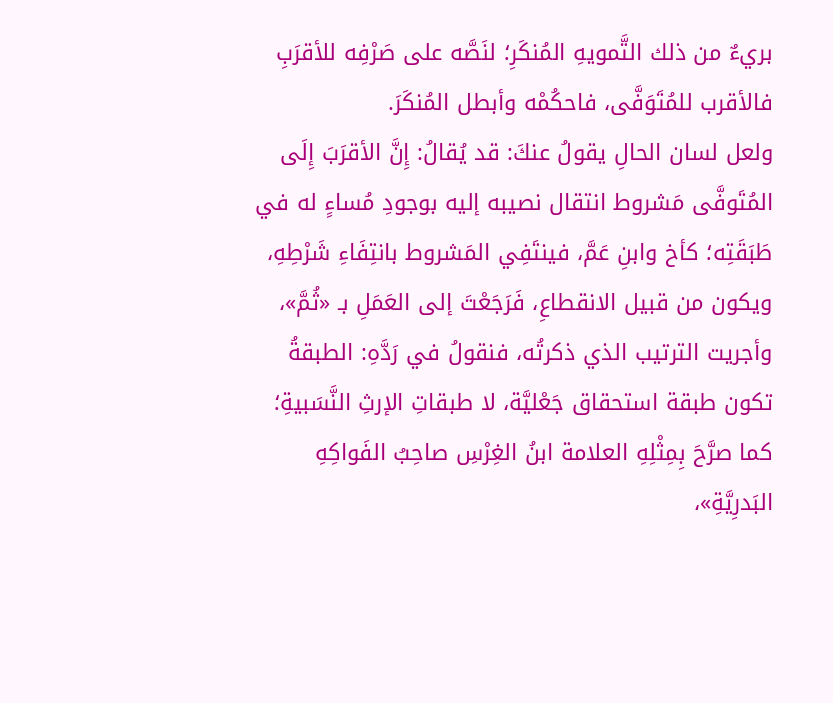بريءٌ من ذلك التَّمويهِ المُنكَرِ؛ لنَصَّه على صَرْفِه للأقرَبِ فالأقرب للمُتَوَفَّى، فاحكُمْه وأبطل المُنكَرَ.
ولعل لسان الحالِ يقولُ عنكَ: قد يُقالُ: إِنَّ الأقرَبَ إِلَى المُتَوفَّى مَشروط انتقال نصيبه إليه بوجودِ مُساءٍ له في طَبَقَتِه؛ كأخ وابنِ عَمَّ، فينتَفِي المَشروط بانتِفَاءِ شَرْطِهِ، ويكون من قبيل الانقطاعِ، فَرَجَعْتَ إلى العَمَلِ بـ «ثُمَّ»، وأجريت الترتيب الذي ذكرتُه، فنقولُ في رَدَّهِ: الطبقةُ تكون طبقة استحقاق جَعْليَّة، لا طبقاتِ الإرثِ النَّسَبيةِ؛ كما صرَّحَ بِمِثْلِهِ العلامة ابنُ الغِرْسِ صاحِبُ الفَواكِهِ البَدرِيَّةِ»،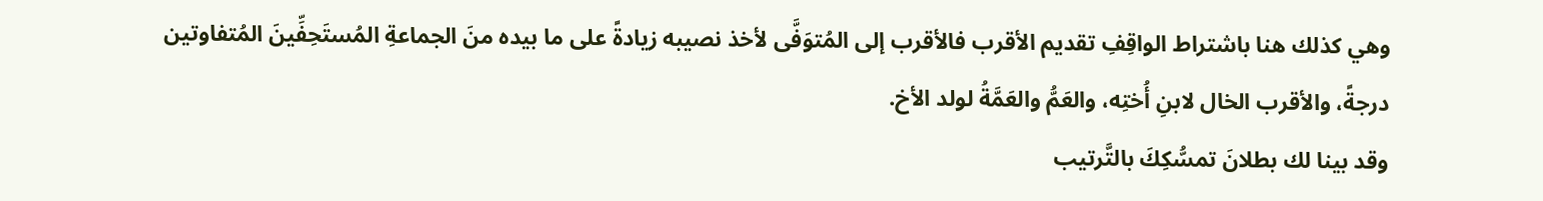وهي كذلك هنا باشتراط الواقِفِ تقديم الأقرب فالأقرب إلى المُتوَفَّى لأخذ نصيبه زيادةً على ما بيده منَ الجماعةِ المُستَحِفِّينَ المُتفاوتين درجةً، والأقرب الخال لابنِ أُختِه، والعَمُّ والعَمَّةُ لولد الأخ.
وقد بينا لك بطلانَ تمسُّكِكَ بالتَّرتيب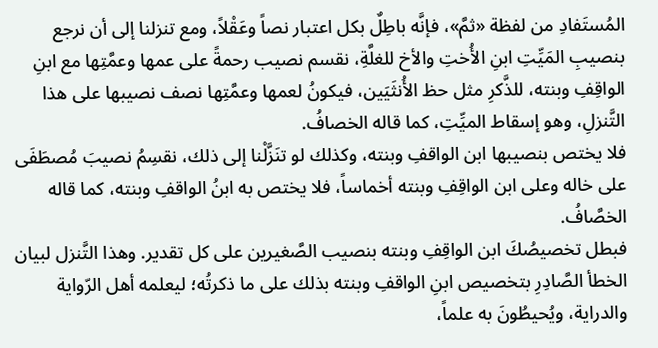المُستَفادِ من لفظة «ثمَّ»، فإنَّه باطِلٌ بكل اعتبار نصاً وعَقْلاً، ومع تنزلنا إلى أن نرجع بنصيبِ المَيِّتِ ابنِ الأُختِ والأخ للغلَّةِ، نقسم نصيب رحمةً على عمها وعمَّتِها مع ابنِ الواقِفِ وبنته، للذَّكرِ مثل حظ الأُنثَيَين، فيكونُ لعمها وعمَّتِها نصف نصيبها على هذا التَّنزلِ، وهو إسقاط الميِّتِ، كما قاله الخصافُ.
فلا يختص بنصيبها ابن الواقفِ وبنته، وكذلك لو تنَزَّلْنا إلى ذلك، نقسِمُ نصيبَ مُصطَفَى على خاله وعلى ابن الواقِفِ وبنته أخماساً، فلا يختص به ابنُ الواقفِ وبنته، كما قاله الخصَّافُ.
فبطل تخصيصُكَ ابن الواقِفِ وبنته بنصيب الصَّغيرين على كل تقدير. وهذا التَّنزل لبيان الخطأ الصَّادِرِ بتخصيص ابنِ الواقفِ وبنته بذلك على ما ذكرتُه؛ ليعلمه أهل الرّواية والدراية، ويُحيطُونَ به علماً،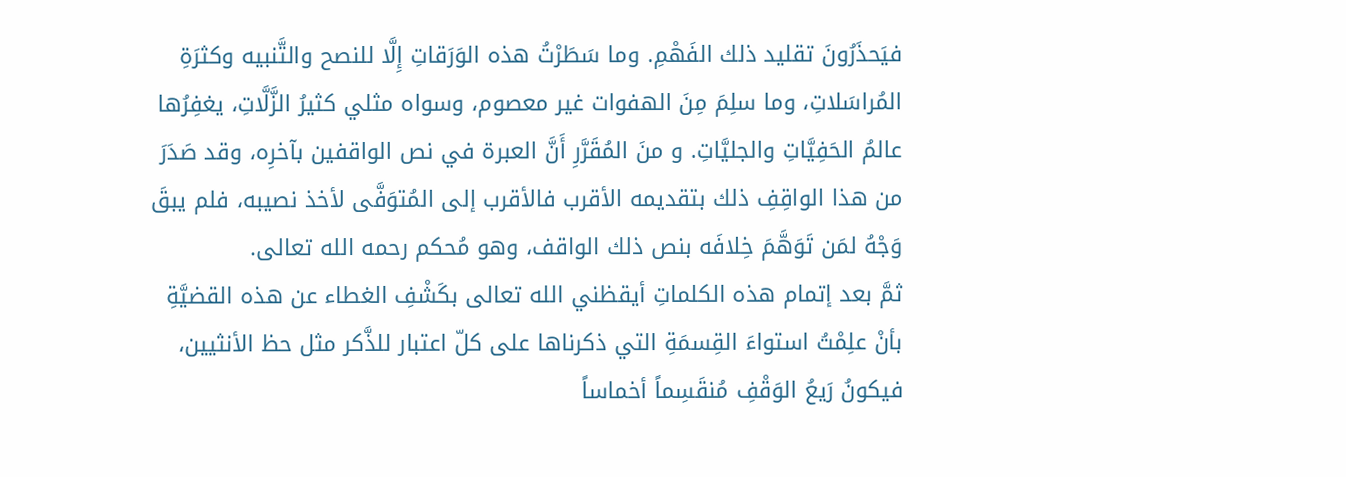فيَحذَرُونَ تقليد ذلك الفَهْمِ. وما سَطَرْتُ هذه الوَرَقاتِ إِلَّا للنصح والتَّنبيه وكثرَةِ المُراسَلاتِ، وما سلِمَ مِنَ الهفوات غير معصوم، وسواه مثلي كثيرُ الزَّلَّاتِ، يغفِرُها عالمُ الحَفِيَّاتِ والجليَّاتِ. و منَ المُقَرَّرِ أَنَّ العبرة في نص الواقفين بآخرِه، وقد صَدَرَ من هذا الواقِفِ ذلك بتقديمه الأقرب فالأقرب إلى المُتوَفَّى لأخذ نصيبه، فلم يبقَ وَجْهُ لمَن تَوَهَّمَ خِلافَه بنص ذلك الواقف، وهو مُحكم رحمه الله تعالى.
ثمَّ بعد إتمام هذه الكلماتِ أيقظني الله تعالى بكَشْفِ الغطاء عن هذه القضيَّةِ بأنْ علِمْتُ استواءَ القِسمَةِ التي ذكرناها على كلّ اعتبار للذَّكر مثل حظ الأنثيين، فيكونُ رَيعُ الوَقْفِ مُنقَسِماً أخماساً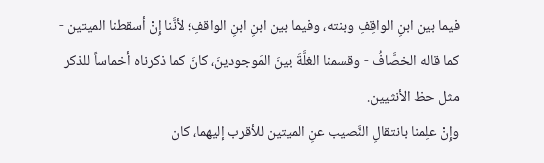فيما بين ابنِ الواقِفِ وبنته، وفيما بين ابنِ ابنِ الواقفِ؛ لأنَّنا إِنْ أسقطنا الميتين - كما قاله الخصَّافُ - وقسمنا الغلَّةَ بينَ المَوجودينَ، كانَ كما ذكرناه أخماساً للذكر مثل حظ الأنثيين.
وإِنْ علِمنا بانتقالِ النَّصيب عنِ الميتين للأقرب إليهما، كان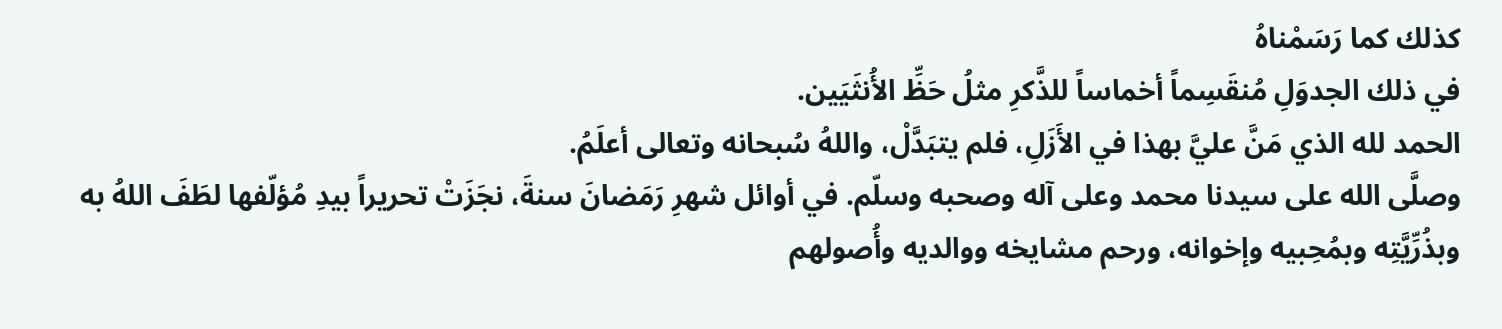كذلك كما رَسَمْناهُ
في ذلك الجدوَلِ مُنقَسِماً أخماساً للذَّكرِ مثلُ حَظِّ الأُنثَيَين.
الحمد لله الذي مَنَّ عليَّ بهذا في الأَزَلِ، فلم يتبَدَّلْ، واللهُ سُبحانه وتعالى أعلَمُ.
وصلَّى الله على سيدنا محمد وعلى آله وصحبه وسلّم. في أوائل شهرِ رَمَضانَ سنةَ، نجَزَتْ تحريراً بيدِ مُؤلّفها لطَفَ اللهُ به وبذُرِّيَّتِه وبمُحِبيه وإخوانه، ورحم مشايخه ووالديه وأُصولهم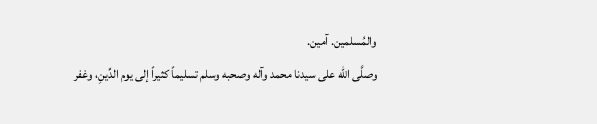والمُسلمين. آمين.
وصلَّى الله على سيدنا محمد وآله وصحبه وسلم تسليماً كثيراً إلى يوم الدِّينِ، وغفر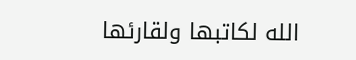الله لكاتبها ولقارئها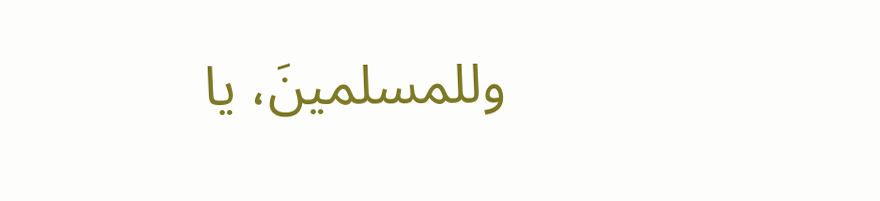وللمسلمينَ، يا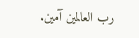رب العالمين آمين.